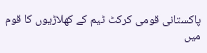پاکستانی قومی کرکٹ ٹیم کے کھلاڑیوں کا قوم میں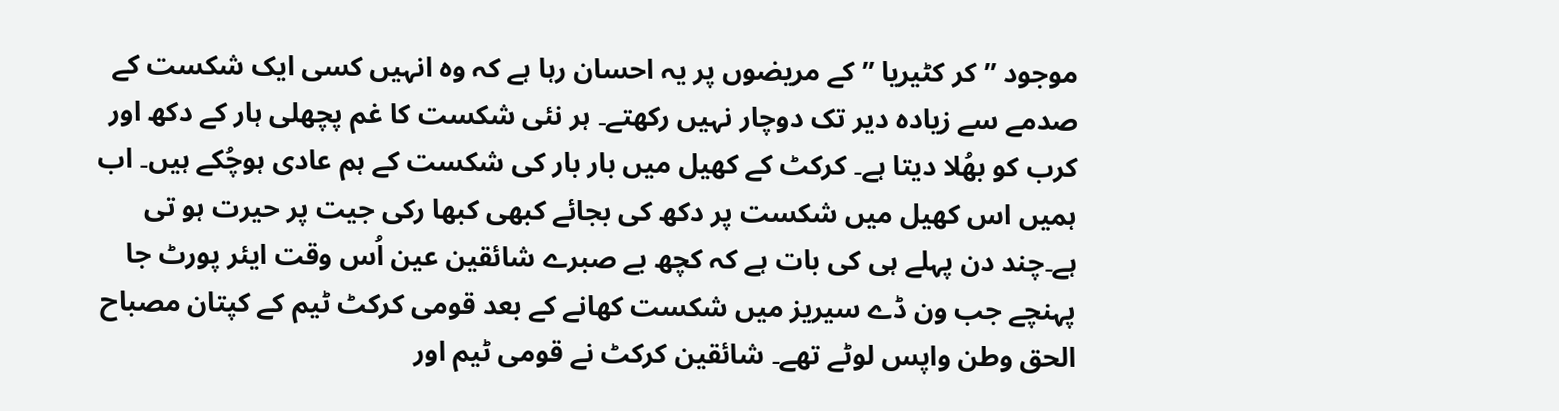موجود ”کر کٹیریا ” کے مریضوں پر یہ احسان رہا ہے کہ وہ انہیں کسی ایک شکست کے صدمے سے زیادہ دیر تک دوچار نہیں رکھتے۔ ہر نئی شکست کا غم پچھلی ہار کے دکھ اور کرب کو بھُلا دیتا ہے۔ کرکٹ کے کھیل میں بار بار کی شکست کے ہم عادی ہوچُکے ہیں۔ اب ہمیں اس کھیل میں شکست پر دکھ کی بجائے کبھی کبھا رکی جیت پر حیرت ہو تی ہے۔چند دن پہلے ہی کی بات ہے کہ کچھ بے صبرے شائقین عین اُس وقت ایئر پورٹ جا پہنچے جب ون ڈے سیریز میں شکست کھانے کے بعد قومی کرکٹ ٹیم کے کپتان مصباح الحق وطن واپس لوٹے تھے۔ شائقین کرکٹ نے قومی ٹیم اور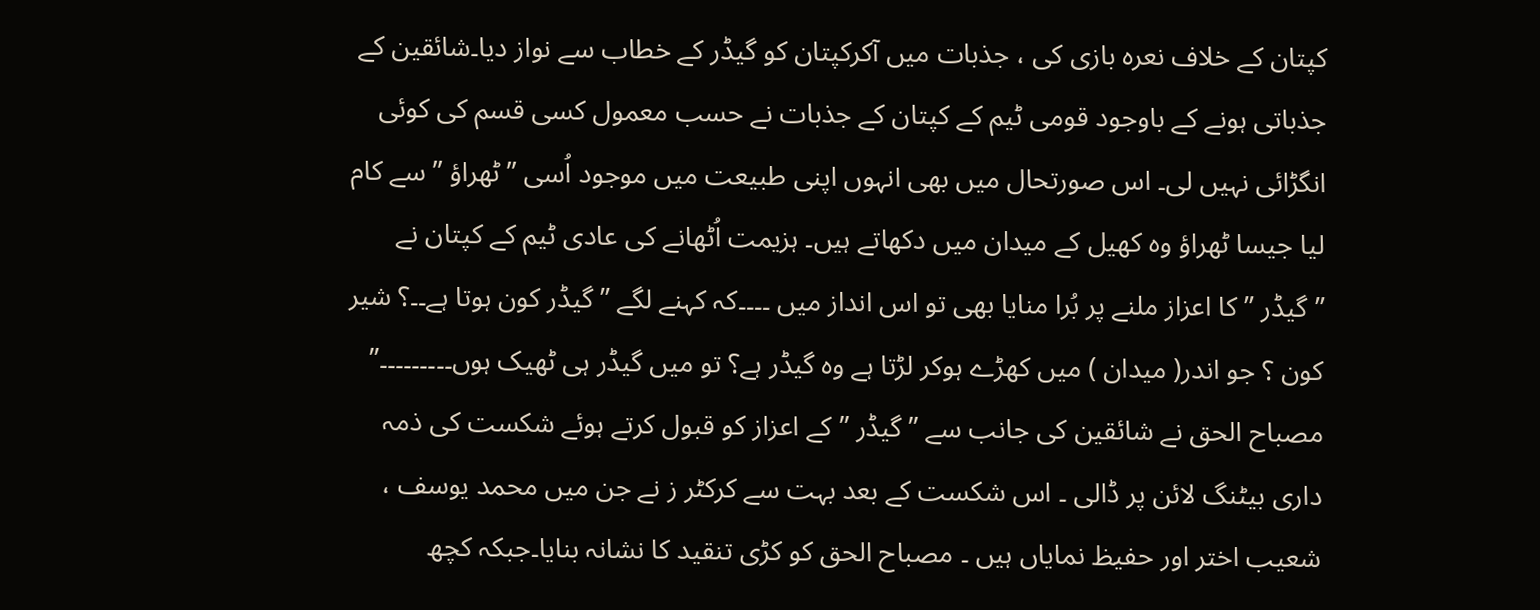کپتان کے خلاف نعرہ بازی کی ، جذبات میں آکرکپتان کو گیڈر کے خطاب سے نواز دیا۔شائقین کے جذباتی ہونے کے باوجود قومی ٹیم کے کپتان کے جذبات نے حسب معمول کسی قسم کی کوئی انگڑائی نہیں لی۔ اس صورتحال میں بھی انہوں اپنی طبیعت میں موجود اُسی ” ٹھراؤ ” سے کام لیا جیسا ٹھراؤ وہ کھیل کے میدان میں دکھاتے ہیں۔ ہزیمت اُٹھانے کی عادی ٹیم کے کپتان نے ”گیڈر ” کا اعزاز ملنے پر بُرا منایا بھی تو اس انداز میں ۔۔۔۔کہ کہنے لگے ” گیڈر کون ہوتا ہے۔۔؟ شیر کون ؟ جو اندر( میدان ) میں کھڑے ہوکر لڑتا ہے وہ گیڈر ہے؟ تو میں گیڈر ہی ٹھیک ہوں۔۔۔۔۔۔۔۔۔” مصباح الحق نے شائقین کی جانب سے ” گیڈر ” کے اعزاز کو قبول کرتے ہوئے شکست کی ذمہ داری بیٹنگ لائن پر ڈالی ۔ اس شکست کے بعد بہت سے کرکٹر ز نے جن میں محمد یوسف ، شعیب اختر اور حفیظ نمایاں ہیں ۔ مصباح الحق کو کڑی تنقید کا نشانہ بنایا۔جبکہ کچھ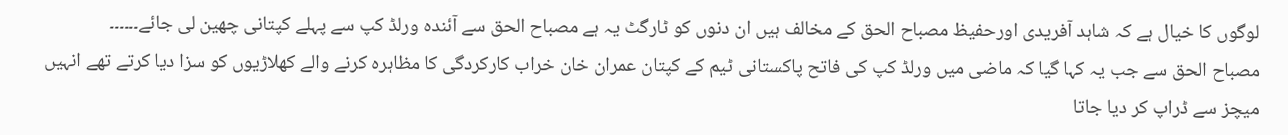لوگوں کا خیال ہے کہ شاہد آفریدی اورحفیظ مصباح الحق کے مخالف ہیں ان دنوں کو ٹارگٹ یہ ہے مصباح الحق سے آئندہ ورلڈ کپ سے پہلے کپتانی چھین لی جائے۔۔۔۔۔۔
مصباح الحق سے جب یہ کہا گیا کہ ماضی میں ورلڈ کپ کی فاتح پاکستانی ٹیم کے کپتان عمران خان خراب کارکردگی کا مظاہرہ کرنے والے کھلاڑیوں کو سزا دیا کرتے تھے انہیں میچز سے ڈراپ کر دیا جاتا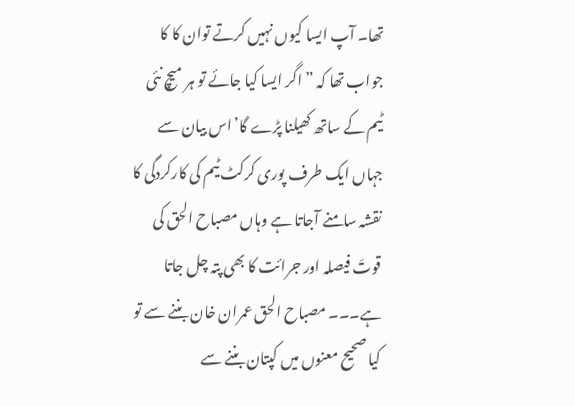تھا۔ آپ ایسا کیوں نہیں کرتے توان کا کا جواب تھا کہ ” اگر ایسا کیا جائے تو ہر میچ نئی ٹیم کے ساتھ کھیلنا پڑے گا’اس بیان سے جہاں ایک طرف پوری کرکٹ ٹیم کی کارکردگی کا نقشہ سامنے آجاتا ہے وہاں مصباح الحق کی قوتَ فیصلہ اور جرائت کا بھی پتہ چل جاتا ہے۔۔۔ مصباح الحق عمران خان بننے سے تو کیا صحیح معنوں میں کپتان بننے سے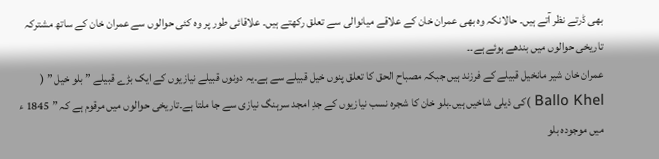بھی ڈرتے نظر آتے ہیں۔ حالانکہ وہ بھی عمران خان کے علاقے میانوالی سے تعلق رکھتے ہیں۔ علاقائی طور پر وہ کئی حوالوں سے عمران خان کے ساتھ مشترکہ تاریخی حوالوں میں بندھے ہوئے ہے۔۔
عمران خان شیر مانخیل قبیلے کے فرزند ہیں جبکہ مصباح الحق کا تعلق پنوں خیل قبیلے سے ہے۔یہ دونوں قبیلے نیازیوں کے ایک بڑے قبیلے ” بلو خیل ” ( Ballo Khel )کی ذیلی شاخیں ہیں۔بلو خان کا شجرہ نسب نیازیوں کے جدِ امجد سرہنگ نیازی سے جا ملتا ہے۔تاریخی حوالوں میں مرقوم ہے کہ ” 1845 ء میں موجودہ بلو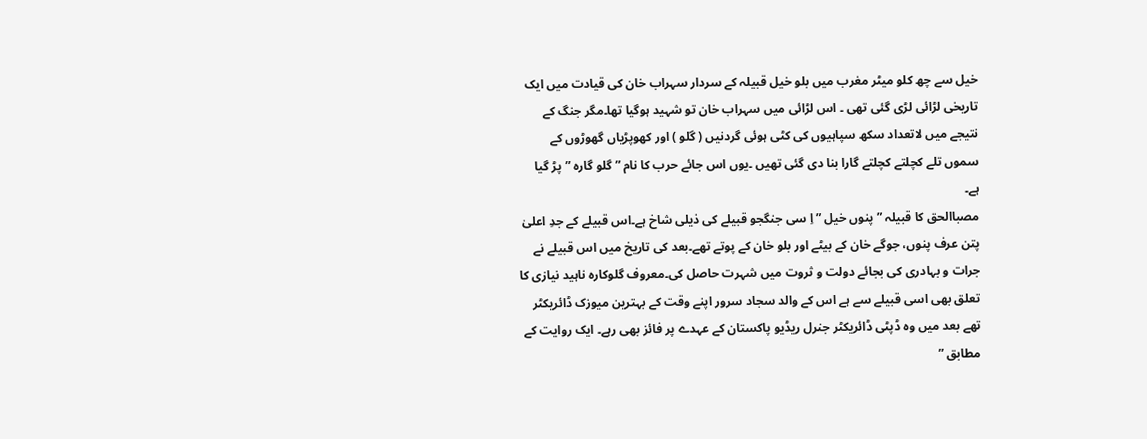خیل سے چھ کلو میٹر مغرب میں بلو خیل قبیلہ کے سردار سہراب خان کی قیادت میں ایک تاریخی لڑائی لڑی گئی تھی ۔ اس لڑائی میں سہراب خان تو شہید ہوگیا تھا۔مگر جنگ کے نتیجے میں لاتعداد سکھ سپاہیوں کی کٹی ہوئی گردنیں ( گلو ) اور کھوپڑیاں گھوڑوں کے سموں تلے کچلتے کچلتے گارا بنا دی گئی تھیں ۔یوں اس جائے حرب کا نام ” گلو گارہ ”پڑ گیا ہے۔
مصباالحق کا قبیلہ ” پنوں خیل ” اِ سی جنگجو قبیلے کی ذیلی شاخ ہے۔اس قبیلے کے جدِ اعلیٰ پتن عرف پنوں، جوگے خان کے بیٹے اور بلو خان کے پوتے تھے۔بعد کی تاریخ میں اس قبیلے نے جرات و بہادری کی بجائے دولت و ثروت میں شہرت حاصل کی۔معروف گلوکارہ ناہید نیازی کا تعلق بھی اسی قبیلے سے ہے اس کے والد سجاد سرور اپنے وقت کے بہترین میوزک ڈائریکٹر تھے بعد میں وہ ڈپٹی ڈائریکٹر جنرل ریڈیو پاکستان کے عہدے پر فائز بھی رہے۔ ایک روایت کے مطابق ”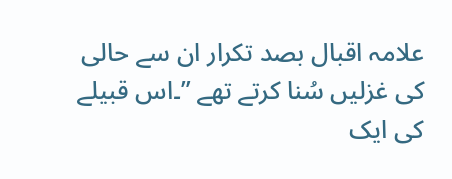علامہ اقبال بصد تکرار ان سے حالی کی غزلیں سُنا کرتے تھے ”۔اس قبیلے کی ایک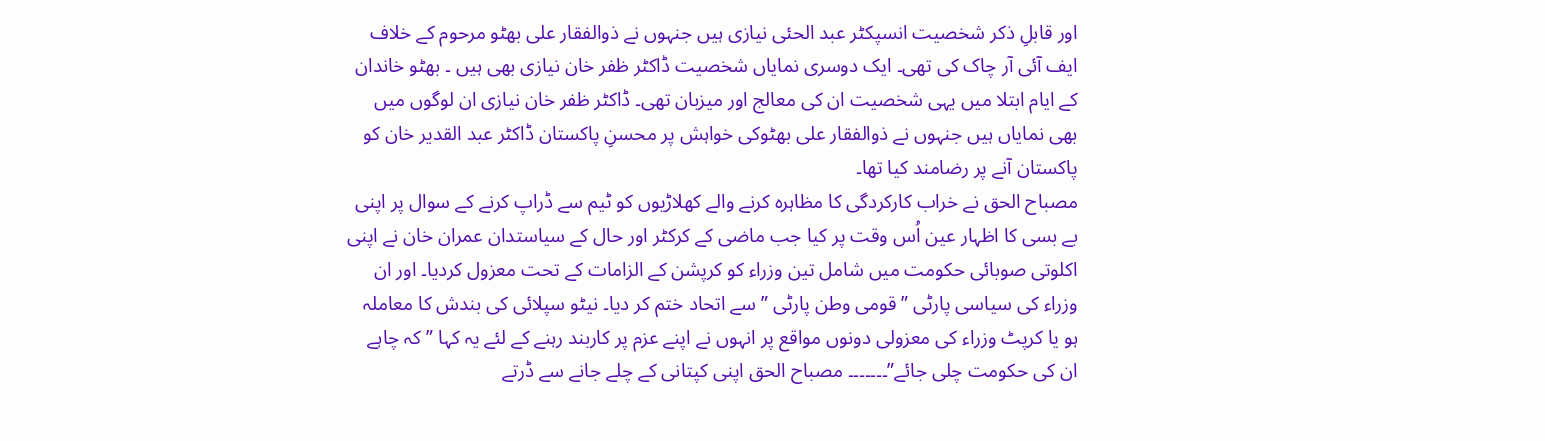اور قابلِ ذکر شخصیت انسپکٹر عبد الحئی نیازی ہیں جنہوں نے ذوالفقار علی بھٹو مرحوم کے خلاف ایف آئی آر چاک کی تھی۔ ایک دوسری نمایاں شخصیت ڈاکٹر ظفر خان نیازی بھی ہیں ۔ بھٹو خاندان کے ایام ابتلا میں یہی شخصیت ان کی معالج اور میزبان تھی۔ ڈاکٹر ظفر خان نیازی ان لوگوں میں بھی نمایاں ہیں جنہوں نے ذوالفقار علی بھٹوکی خواہش پر محسنِ پاکستان ڈاکٹر عبد القدیر خان کو پاکستان آنے پر رضامند کیا تھا۔
مصباح الحق نے خراب کارکردگی کا مظاہرہ کرنے والے کھلاڑیوں کو ٹیم سے ڈراپ کرنے کے سوال پر اپنی بے بسی کا اظہار عین اُس وقت پر کیا جب ماضی کے کرکٹر اور حال کے سیاستدان عمران خان نے اپنی اکلوتی صوبائی حکومت میں شامل تین وزراء کو کرپشن کے الزامات کے تحت معزول کردیا۔ اور ان وزراء کی سیاسی پارٹی ” قومی وطن پارٹی ” سے اتحاد ختم کر دیا۔ نیٹو سپلائی کی بندش کا معاملہ ہو یا کرپٹ وزراء کی معزولی دونوں مواقع پر انہوں نے اپنے عزم پر کاربند رہنے کے لئے یہ کہا ” کہ چاہے ان کی حکومت چلی جائے”۔۔۔۔۔۔۔ مصباح الحق اپنی کپتانی کے چلے جانے سے ڈرتے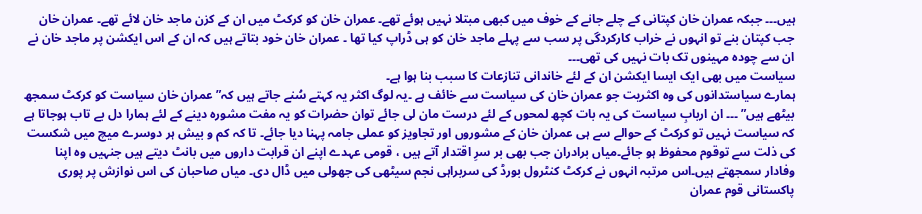ہیں۔۔۔ جبکہ عمران خان کپتانی کے چلے جانے کے خوف میں کبھی مبتلا نہیں ہوئے تھے۔ عمران خان کو کرکٹ میں ان کے کزن ماجد خان لائے تھے۔ عمران خان جب کپتان بنے تو انہوں نے خراب کارکردگی پر سب سے پہلے ماجد خان کو ہی ڈراپ کیا تھا ۔ عمران خان خود بتاتے ہیں کہ ان کے اس ایکشن پر ماجد خان نے ان سے چودہ مہینوں تک بات نہیں کی تھی۔۔۔
سیاست میں بھی ایک ایسا ایکشن ان کے لئے خاندانی تنازعات کا سبب بنا ہوا ہے۔
ہمارے سیاستدانوں کی وہ اکثریت جو عمران خان کی سیاست سے خائف ہے ۔یہ لوگ اکثر یہ کہتے سُنے جاتے ہیں کہ” عمران خان سیاست کو کرکٹ سمجھ بیٹھے ہیں” ۔۔۔ ان اربابِ سیاست کی یہ بات کچھ لمحوں کے لئے درست مان لی جائے توان حضرات کو یہ مفت مشورہ دینے کے لئے ہمارا دل بے تاب ہوجاتا ہے کہ سیاست نہیں تو کرکٹ کے حوالے سے ہی عمران خان کے مشوروں اور تجاویز کو عملی جامہ پہنا دیا جائے۔ تا کہ کم و بیش ہر دوسرے میچ میں شکست کی ذلت سے توقوم محفوظ ہو جائے۔میاں برادران جب بھی بر سرِ اقتدار آتے ہیں ، قومی عہدے اپنے ان قرابت داروں میں بانٹ دیتے ہیں جنہیں وہ اپنا وفادار سمجھتے ہیں۔اس مرتبہ انہوں نے کرکٹ کنٹرول بورڈ کی سربراہی نجم سیٹھی کی جھولی میں ڈال دی۔ میاں صاحبان کی اس نوازش پر پوری پاکستانی قوم عمران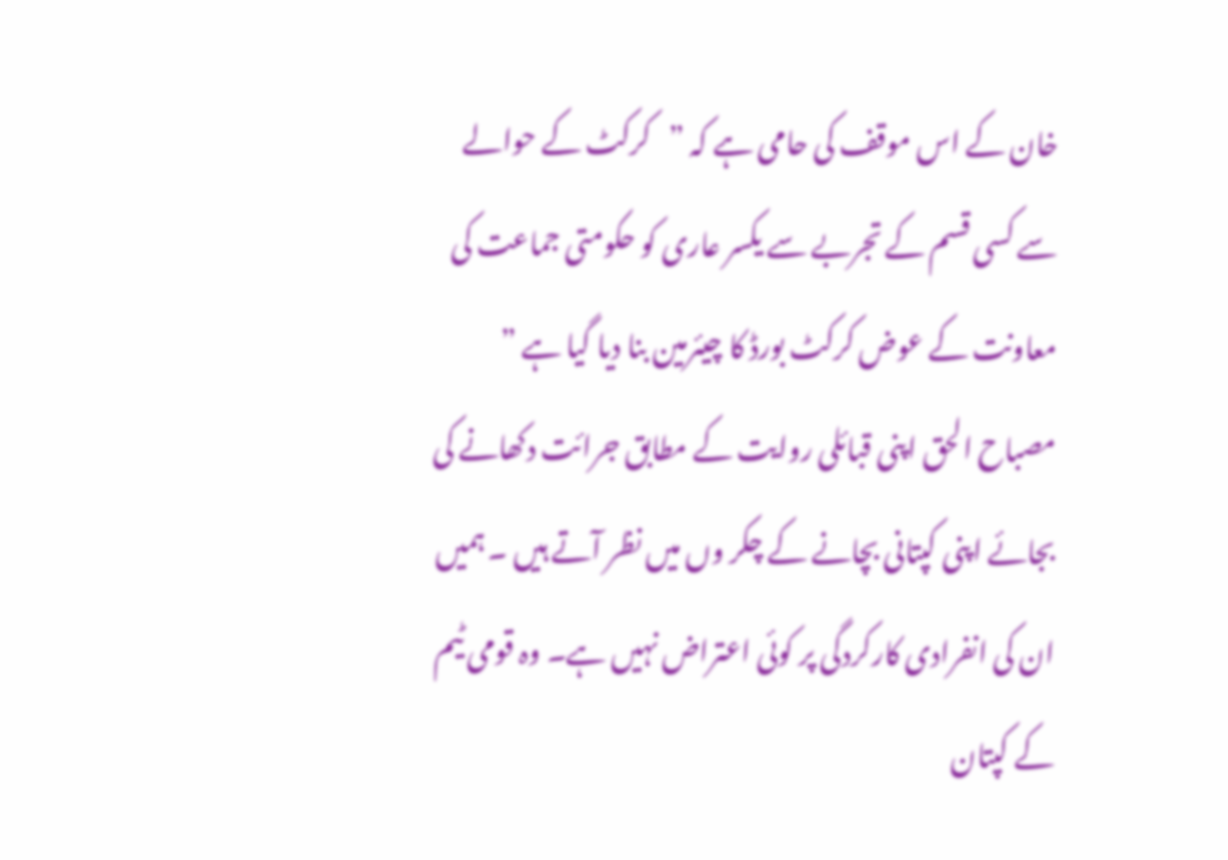خان کے اس موقف کی حامی ہے کہ ”کرکٹ کے حوالے سے کسی قسم کے تجربے سے یکسر عاری کو حکومتی جماعت کی معاونت کے عوض کرکٹ بورڈ کا چیئرمین بنا دیا گیا ہے ”
مصباح الحق اپنی قبائلی روایت کے مطابق جرائت دکھانے کی بجائے اپنی کپتانی بچانے کے چکر وں میں نظر آتے ہیں ۔ ہمیں ان کی انفرادی کارکردگی پر کوئی اعتراض نہیں ہے۔ وہ قومی ٹیم کے کپتان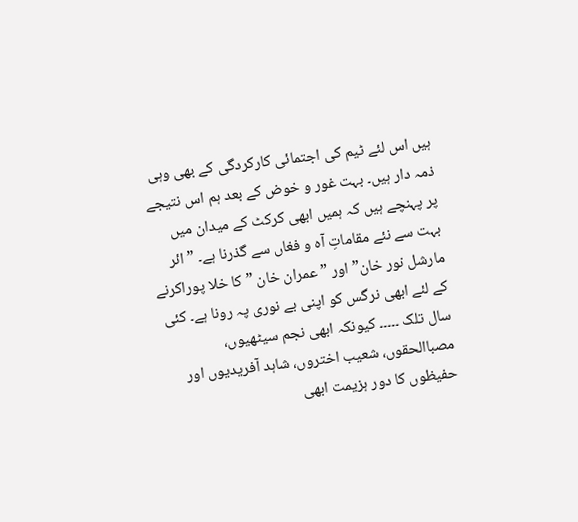ہیں اس لئے ٹیم کی اجتمائی کارکردگی کے بھی وہی ذمہ دار ہیں۔ بہت غور و خوض کے بعد ہم اس نتیجے پر پہنچے ہیں کہ ہمیں ابھی کرکٹ کے میدان میں بہت سے نئے مقاماتِ آہ و فغاں سے گذرنا ہے۔ ” ائر مارشل نور خان” اور ” عمران خان ” کا خلا پوراکرنے کے لئے ابھی نرگس کو اپنی بے نوری پہ رونا ہے۔ کئی سال تلک ۔۔۔۔۔ کیونکہ ابھی نجم سیٹھیوں، مصباالحقوں، شعیب اختروں، شاہد آفریدیوں اور حفیظوں کا دور ہزیمت ابھی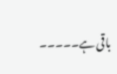باقی ہے۔۔۔۔۔